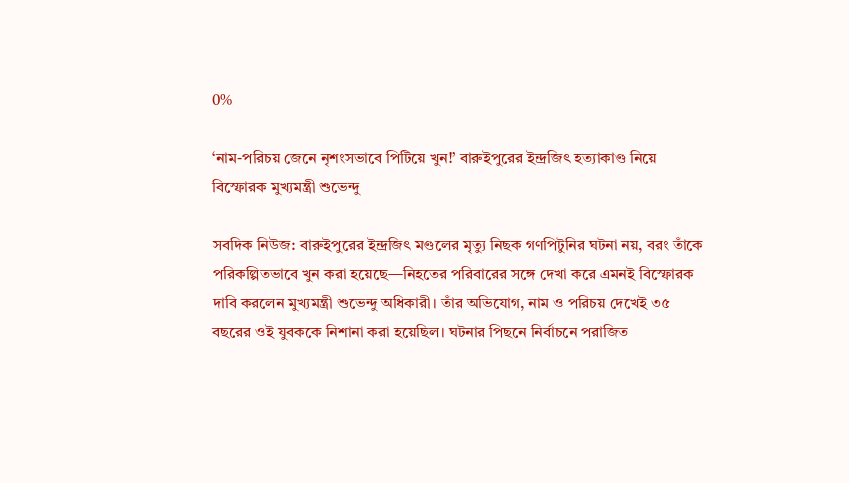0%

‘নাম-পরিচয় জেনে নৃশংসভাবে পিটিয়ে খুন!’ বারুইপুরের ইন্দ্রজিৎ হত্যাকাণ্ড নিয়ে বিস্ফোরক মুখ্যমন্ত্রী শুভেন্দু

সবদিক নিউজ: বারুইপুরের ইন্দ্রজিৎ মণ্ডলের মৃত্যু নিছক গণপিটুনির ঘটনা নয়, বরং তাঁকে পরিকল্পিতভাবে খুন করা হয়েছে—নিহতের পরিবারের সঙ্গে দেখা করে এমনই বিস্ফোরক দাবি করলেন মুখ্যমন্ত্রী শুভেন্দু অধিকারী। তাঁর অভিযোগ, নাম ও পরিচয় দেখেই ৩৫ বছরের ওই যুবককে নিশানা করা হয়েছিল। ঘটনার পিছনে নির্বাচনে পরাজিত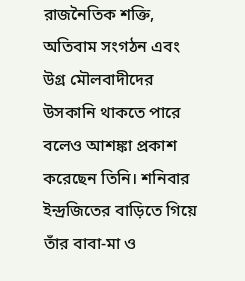রাজনৈতিক শক্তি, অতিবাম সংগঠন এবং উগ্র মৌলবাদীদের উসকানি থাকতে পারে বলেও আশঙ্কা প্রকাশ করেছেন তিনি। শনিবার ইন্দ্রজিতের বাড়িতে গিয়ে তাঁর বাবা-মা ও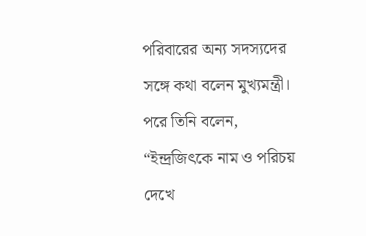পরিবারের অন্য সদস্যদের সঙ্গে কথা বলেন মুখ্যমন্ত্রী। পরে তিনি বলেন, “ইন্দ্রজিৎকে নাম ও পরিচয় দেখে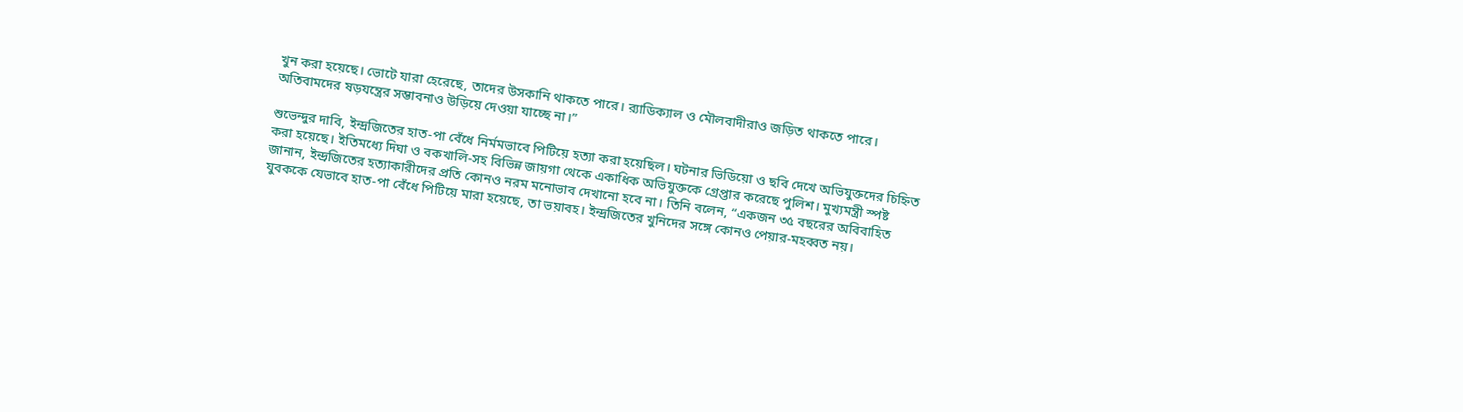খুন করা হয়েছে। ভোটে যারা হেরেছে, তাদের উসকানি থাকতে পারে। র‌্যাডিক্যাল ও মৌলবাদীরাও জড়িত থাকতে পারে। অতিবামদের ষড়যন্ত্রের সম্ভাবনাও উড়িয়ে দেওয়া যাচ্ছে না।”

শুভেন্দুর দাবি, ইন্দ্রজিতের হাত-পা বেঁধে নির্মমভাবে পিটিয়ে হত্যা করা হয়েছিল। ঘটনার ভিডিয়ো ও ছবি দেখে অভিযুক্তদের চিহ্নিত করা হয়েছে। ইতিমধ্যে দিঘা ও বকখালি-সহ বিভিন্ন জায়গা থেকে একাধিক অভিযুক্তকে গ্রেপ্তার করেছে পুলিশ। মুখ্যমন্ত্রী স্পষ্ট জানান, ইন্দ্রজিতের হত্যাকারীদের প্রতি কোনও নরম মনোভাব দেখানো হবে না। তিনি বলেন, “একজন ৩৫ বছরের অবিবাহিত যুবককে যেভাবে হাত-পা বেঁধে পিটিয়ে মারা হয়েছে, তা ভয়াবহ। ইন্দ্রজিতের খুনিদের সঙ্গে কোনও পেয়ার-মহব্বত নয়।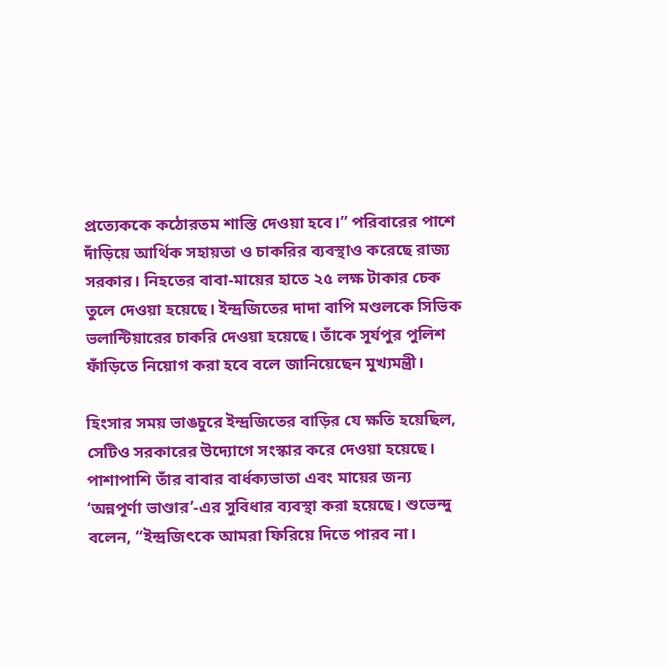প্রত্যেককে কঠোরতম শাস্তি দেওয়া হবে।” পরিবারের পাশে দাঁড়িয়ে আর্থিক সহায়তা ও চাকরির ব্যবস্থাও করেছে রাজ্য সরকার। নিহতের বাবা-মায়ের হাতে ২৫ লক্ষ টাকার চেক তুলে দেওয়া হয়েছে। ইন্দ্রজিতের দাদা বাপি মণ্ডলকে সিভিক ভলান্টিয়ারের চাকরি দেওয়া হয়েছে। তাঁকে সূর্যপুর পুলিশ ফাঁড়িতে নিয়োগ করা হবে বলে জানিয়েছেন মুখ্যমন্ত্রী।

হিংসার সময় ভাঙচুরে ইন্দ্রজিতের বাড়ির যে ক্ষতি হয়েছিল, সেটিও সরকারের উদ্যোগে সংস্কার করে দেওয়া হয়েছে। পাশাপাশি তাঁর বাবার বার্ধক্যভাতা এবং মায়ের জন্য ‘অন্নপূর্ণা ভাণ্ডার’-এর সুবিধার ব্যবস্থা করা হয়েছে। শুভেন্দু বলেন, “ইন্দ্রজিৎকে আমরা ফিরিয়ে দিতে পারব না।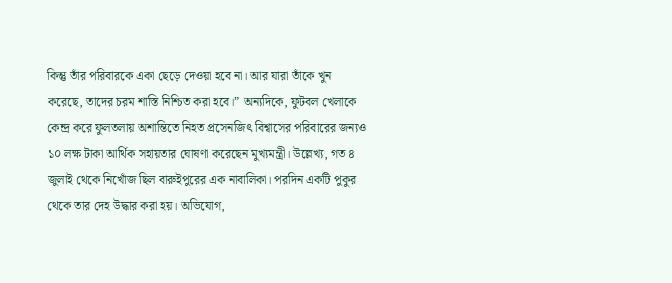কিন্তু তাঁর পরিবারকে একা ছেড়ে দেওয়া হবে না। আর যারা তাঁকে খুন করেছে, তাদের চরম শাস্তি নিশ্চিত করা হবে।” অন্যদিকে, ফুটবল খেলাকে কেন্দ্র করে ফুলতলায় অশান্তিতে নিহত প্রসেনজিৎ বিশ্বাসের পরিবারের জন্যও ১০ লক্ষ টাকা আর্থিক সহায়তার ঘোষণা করেছেন মুখ্যমন্ত্রী। উল্লেখ্য, গত ৪ জুলাই থেকে নিখোঁজ ছিল বারুইপুরের এক নাবালিকা। পরদিন একটি পুকুর থেকে তার দেহ উদ্ধার করা হয়। অভিযোগ,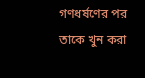গণধর্ষণের পর তাকে খুন করা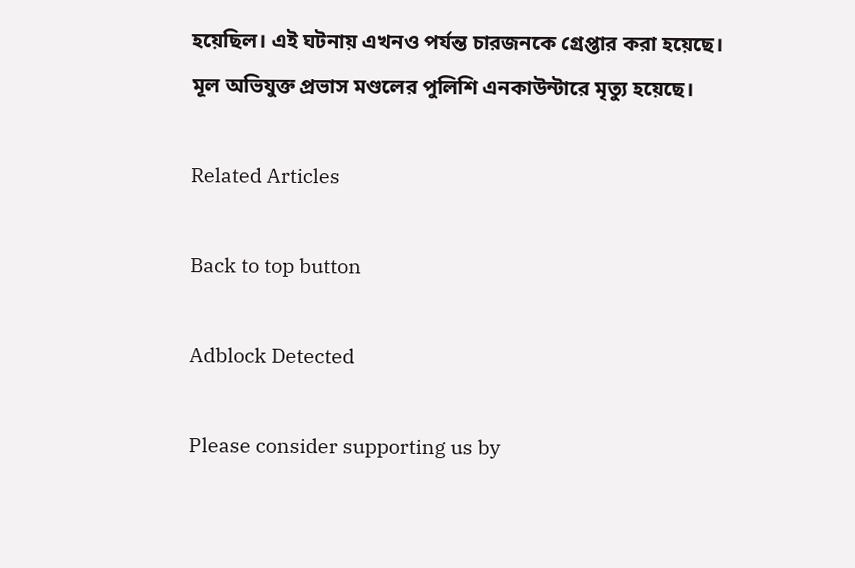হয়েছিল। এই ঘটনায় এখনও পর্যন্ত চারজনকে গ্রেপ্তার করা হয়েছে। মূল অভিযুক্ত প্রভাস মণ্ডলের পুলিশি এনকাউন্টারে মৃত্যু হয়েছে।

Related Articles

Back to top button

Adblock Detected

Please consider supporting us by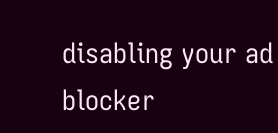disabling your ad blocker